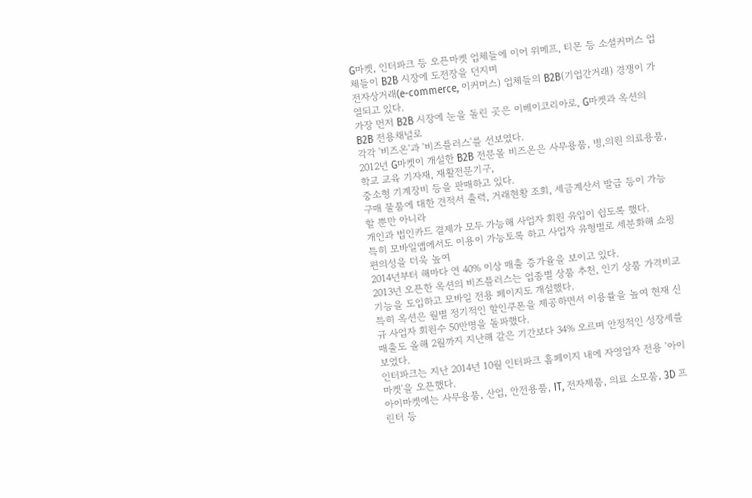G마켓, 인터파크 등 오픈마켓 업체들에 이어 위메프, 티몬 등 소셜커머스 업체들이 B2B 시장에 도전장을 던지며
전자상거래(e-commerce, 이커머스) 업체들의 B2B(기업간거래) 경쟁이 가열되고 있다.
가장 먼저 B2B 시장에 눈을 돌린 곳은 이베이코리아로, G마켓과 옥션의 B2B 전용채널로
각각 '비즈온'과 '비즈플러스'를 선보였다.
2012년 G마켓이 개설한 B2B 전문몰 비즈온은 사무용품, 병,의원 의료용품, 학교 교육 기자재, 재활전문기구,
중소형 기계장비 등을 판매하고 있다.
구매 물품에 대한 견적서 출력, 거래현황 조회, 세금계산서 발급 등이 가능할 뿐만 아니라
개인과 법인카드 결제가 모두 가능해 사업자 회원 유입이 쉽도록 했다.
특히 모바일앱에서도 이용이 가능토록 하고 사업자 유형별로 세분화해 쇼핑 편의성을 더욱 높여
2014년부터 해마다 연 40% 이상 매출 증가율을 보이고 있다.
2013년 오픈한 옥션의 비즈플러스는 업종별 상품 추천, 인기 상품 가격비교 기능을 도입하고 모바일 전용 페이지도 개설했다.
특히 옥션은 월별 정기적인 할인쿠폰을 제공하면서 이용률을 높여 현재 신규 사업자 회원수 50만명을 돌파했다.
매출도 올해 2월까지 지난해 같은 기간보다 34% 오르며 안정적인 성장세를 보였다.
인터파크는 지난 2014년 10월 인터파크 홈페이지 내에 자영업자 전용 '아이마켓'을 오픈했다.
아이마켓에는 사무용품, 산업, 안전용품, IT, 전자제품, 의료 소모품, 3D 프린터 등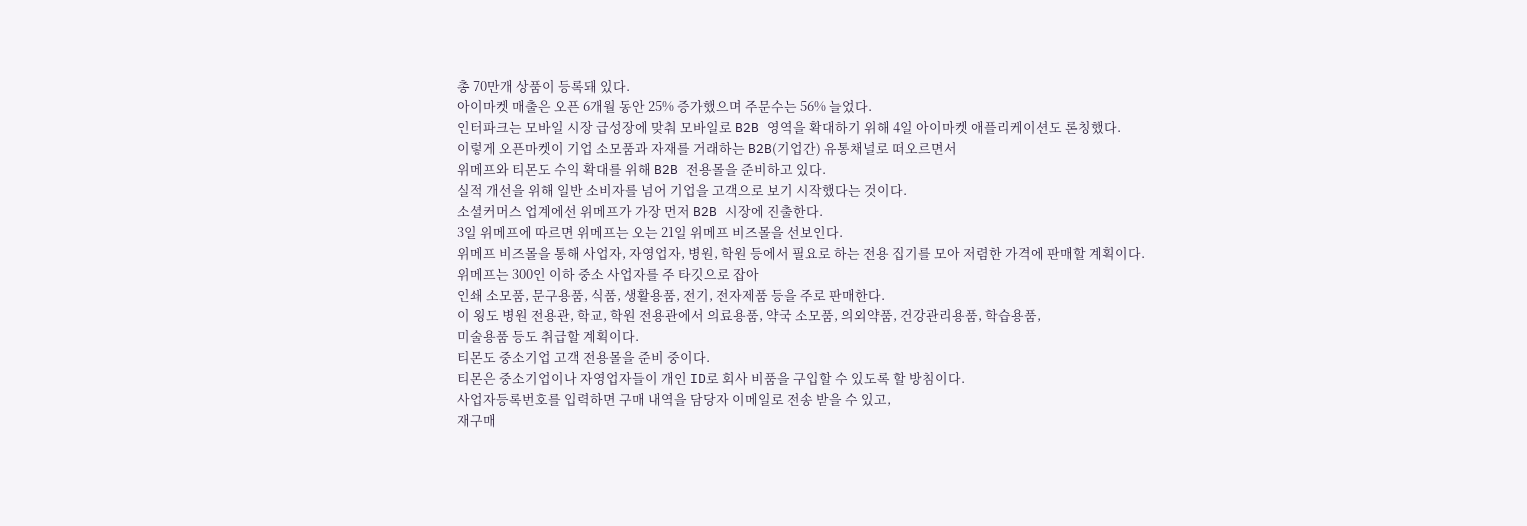총 70만개 상품이 등록돼 있다.
아이마켓 매출은 오픈 6개월 동안 25% 증가했으며 주문수는 56% 늘었다.
인터파크는 모바일 시장 급성장에 맞춰 모바일로 B2B 영역을 확대하기 위해 4일 아이마켓 애플리케이션도 론칭했다.
이렇게 오픈마켓이 기업 소모품과 자재를 거래하는 B2B(기업간) 유통채널로 떠오르면서
위메프와 티몬도 수익 확대를 위해 B2B 전용몰을 준비하고 있다.
실적 개선을 위해 일반 소비자를 넘어 기업을 고객으로 보기 시작했다는 것이다.
소셜커머스 업계에선 위메프가 가장 먼저 B2B 시장에 진출한다.
3일 위메프에 따르면 위메프는 오는 21일 위메프 비즈몰을 선보인다.
위메프 비즈몰을 통해 사업자, 자영업자, 병원, 학원 등에서 필요로 하는 전용 집기를 모아 저렴한 가격에 판매할 계획이다.
위메프는 300인 이하 중소 사업자를 주 타깃으로 잡아
인쇄 소모품, 문구용품, 식품, 생활용품, 전기, 전자제품 등을 주로 판매한다.
이 욍도 병원 전용관, 학교, 학원 전용관에서 의료용품, 약국 소모품, 의외약품, 건강관리용품, 학습용품,
미술용품 등도 취급할 계획이다.
티몬도 중소기업 고객 전용몰을 준비 중이다.
티몬은 중소기업이나 자영업자들이 개인 ID로 회사 비품을 구입할 수 있도록 할 방침이다.
사업자등록번호를 입력하면 구매 내역을 담당자 이메일로 전송 받을 수 있고,
재구매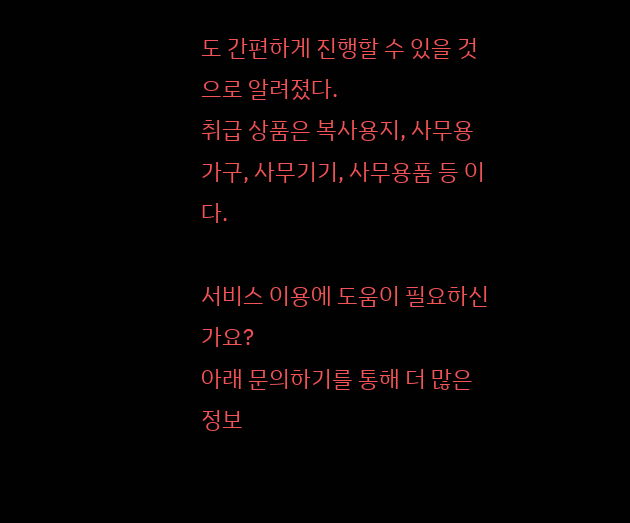도 간편하게 진행할 수 있을 것으로 알려졌다.
취급 상품은 복사용지, 사무용가구, 사무기기, 사무용품 등 이다.

서비스 이용에 도움이 필요하신가요?
아래 문의하기를 통해 더 많은 정보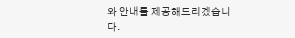와 안내를 제공해드리겠습니다.